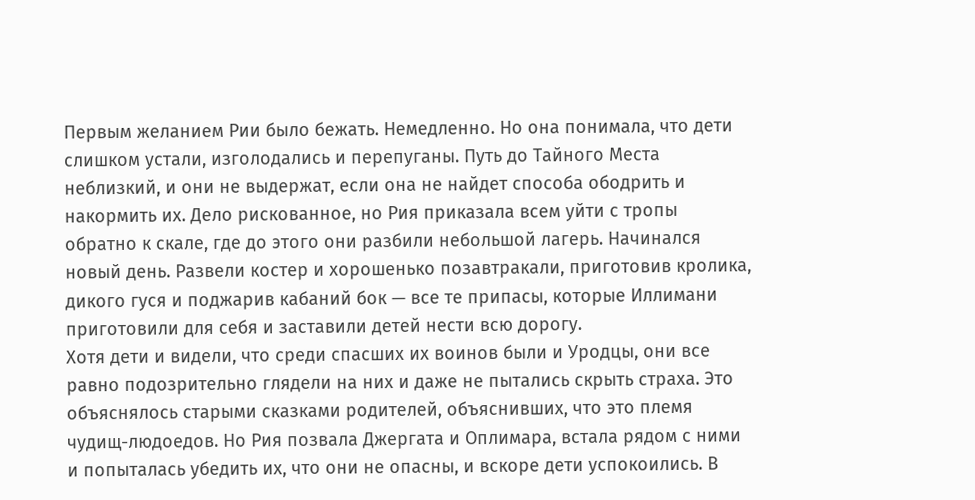Первым желанием Рии было бежать. Немедленно. Но она понимала, что дети слишком устали, изголодались и перепуганы. Путь до Тайного Места неблизкий, и они не выдержат, если она не найдет способа ободрить и накормить их. Дело рискованное, но Рия приказала всем уйти с тропы обратно к скале, где до этого они разбили небольшой лагерь. Начинался новый день. Развели костер и хорошенько позавтракали, приготовив кролика, дикого гуся и поджарив кабаний бок — все те припасы, которые Иллимани приготовили для себя и заставили детей нести всю дорогу.
Хотя дети и видели, что среди спасших их воинов были и Уродцы, они все равно подозрительно глядели на них и даже не пытались скрыть страха. Это объяснялось старыми сказками родителей, объяснивших, что это племя чудищ-людоедов. Но Рия позвала Джергата и Оплимара, встала рядом с ними и попыталась убедить их, что они не опасны, и вскоре дети успокоились. В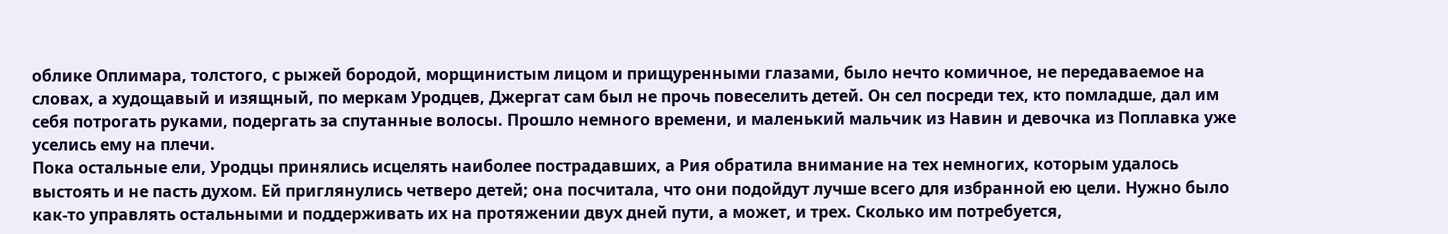облике Оплимара, толстого, с рыжей бородой, морщинистым лицом и прищуренными глазами, было нечто комичное, не передаваемое на словах, а худощавый и изящный, по меркам Уродцев, Джергат сам был не прочь повеселить детей. Он сел посреди тех, кто помладше, дал им себя потрогать руками, подергать за спутанные волосы. Прошло немного времени, и маленький мальчик из Навин и девочка из Поплавка уже уселись ему на плечи.
Пока остальные ели, Уродцы принялись исцелять наиболее пострадавших, а Рия обратила внимание на тех немногих, которым удалось выстоять и не пасть духом. Ей приглянулись четверо детей; она посчитала, что они подойдут лучше всего для избранной ею цели. Нужно было как-то управлять остальными и поддерживать их на протяжении двух дней пути, а может, и трех. Сколько им потребуется,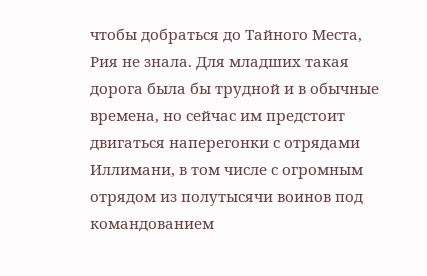чтобы добраться до Тайного Места, Рия не знала. Для младших такая дорога была бы трудной и в обычные времена, но сейчас им предстоит двигаться наперегонки с отрядами Иллимани, в том числе с огромным отрядом из полутысячи воинов под командованием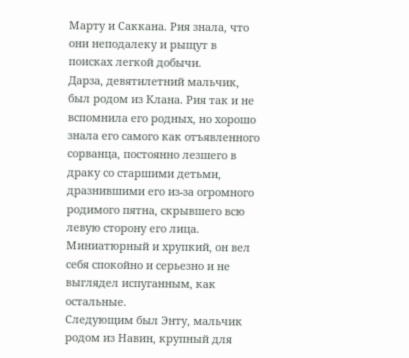Марту и Саккана. Рия знала, что они неподалеку и рыщут в поисках легкой добычи.
Дарза, девятилетний мальчик, был родом из Клана. Рия так и не вспомнила его родных, но хорошо знала его самого как отъявленного сорванца, постоянно лезшего в драку со старшими детьми, дразнившими его из-за огромного родимого пятна, скрывшего всю левую сторону его лица. Миниатюрный и хрупкий, он вел себя спокойно и серьезно и не выглядел испуганным, как остальные.
Следующим был Энту, мальчик родом из Навин, крупный для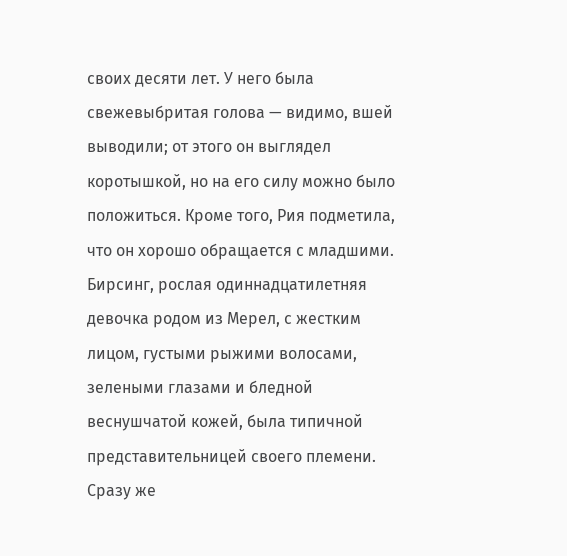своих десяти лет. У него была свежевыбритая голова — видимо, вшей выводили; от этого он выглядел коротышкой, но на его силу можно было положиться. Кроме того, Рия подметила, что он хорошо обращается с младшими.
Бирсинг, рослая одиннадцатилетняя девочка родом из Мерел, с жестким лицом, густыми рыжими волосами, зелеными глазами и бледной веснушчатой кожей, была типичной представительницей своего племени. Сразу же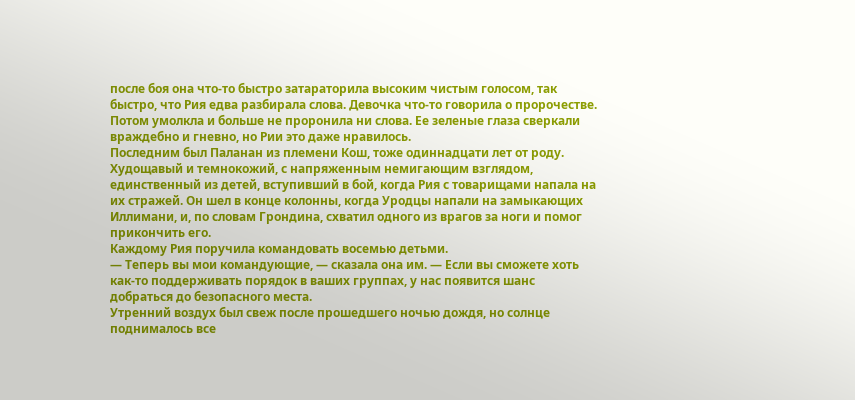после боя она что-то быстро затараторила высоким чистым голосом, так быстро, что Рия едва разбирала слова. Девочка что-то говорила о пророчестве. Потом умолкла и больше не проронила ни слова. Ее зеленые глаза сверкали враждебно и гневно, но Рии это даже нравилось.
Последним был Паланан из племени Кош, тоже одиннадцати лет от роду. Худощавый и темнокожий, с напряженным немигающим взглядом, единственный из детей, вступивший в бой, когда Рия с товарищами напала на их стражей. Он шел в конце колонны, когда Уродцы напали на замыкающих Иллимани, и, по словам Грондина, схватил одного из врагов за ноги и помог прикончить его.
Каждому Рия поручила командовать восемью детьми.
— Теперь вы мои командующие, — сказала она им. — Если вы сможете хоть как-то поддерживать порядок в ваших группах, у нас появится шанс добраться до безопасного места.
Утренний воздух был свеж после прошедшего ночью дождя, но солнце поднималось все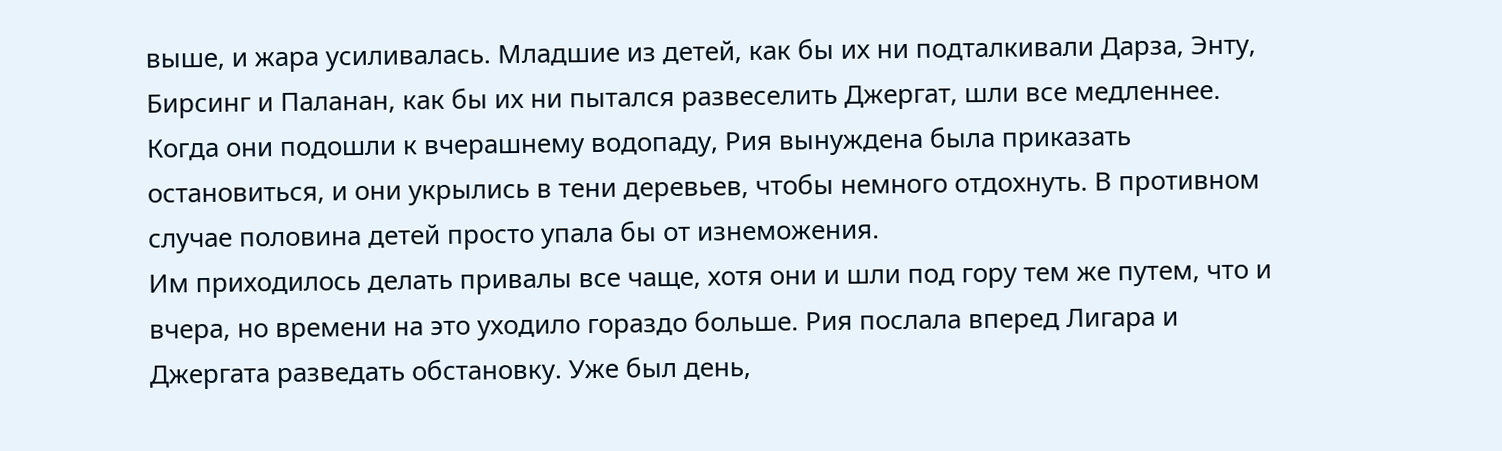выше, и жара усиливалась. Младшие из детей, как бы их ни подталкивали Дарза, Энту, Бирсинг и Паланан, как бы их ни пытался развеселить Джергат, шли все медленнее. Когда они подошли к вчерашнему водопаду, Рия вынуждена была приказать остановиться, и они укрылись в тени деревьев, чтобы немного отдохнуть. В противном случае половина детей просто упала бы от изнеможения.
Им приходилось делать привалы все чаще, хотя они и шли под гору тем же путем, что и вчера, но времени на это уходило гораздо больше. Рия послала вперед Лигара и Джергата разведать обстановку. Уже был день,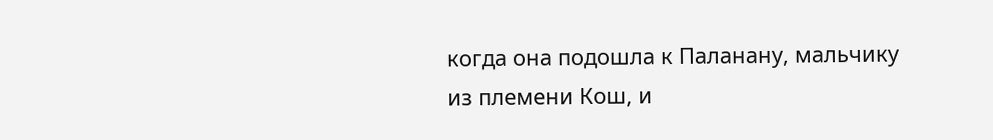когда она подошла к Паланану, мальчику из племени Кош, и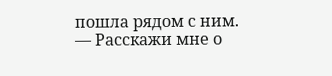пошла рядом с ним.
— Расскажи мне о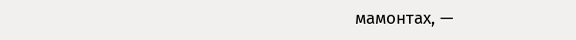мамонтах, —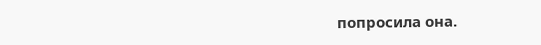попросила она.